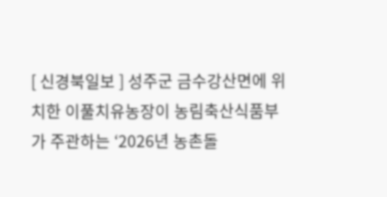[ 신경북일보 ] 성주군 금수강산면에 위치한 이풀치유농장이 농림축산식품부가 주관하는 ‘2026년 농촌돌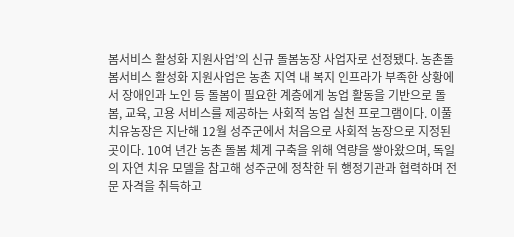봄서비스 활성화 지원사업’의 신규 돌봄농장 사업자로 선정됐다. 농촌돌봄서비스 활성화 지원사업은 농촌 지역 내 복지 인프라가 부족한 상황에서 장애인과 노인 등 돌봄이 필요한 계층에게 농업 활동을 기반으로 돌봄, 교육, 고용 서비스를 제공하는 사회적 농업 실천 프로그램이다. 이풀치유농장은 지난해 12월 성주군에서 처음으로 사회적 농장으로 지정된 곳이다. 10여 년간 농촌 돌봄 체계 구축을 위해 역량을 쌓아왔으며, 독일의 자연 치유 모델을 참고해 성주군에 정착한 뒤 행정기관과 협력하며 전문 자격을 취득하고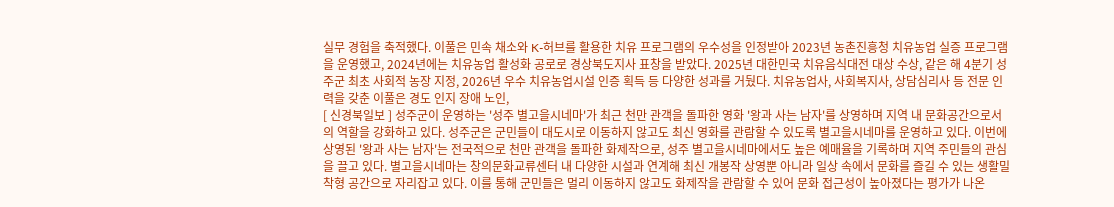실무 경험을 축적했다. 이풀은 민속 채소와 K-허브를 활용한 치유 프로그램의 우수성을 인정받아 2023년 농촌진흥청 치유농업 실증 프로그램을 운영했고, 2024년에는 치유농업 활성화 공로로 경상북도지사 표창을 받았다. 2025년 대한민국 치유음식대전 대상 수상, 같은 해 4분기 성주군 최초 사회적 농장 지정, 2026년 우수 치유농업시설 인증 획득 등 다양한 성과를 거뒀다. 치유농업사, 사회복지사, 상담심리사 등 전문 인력을 갖춘 이풀은 경도 인지 장애 노인,
[ 신경북일보 ] 성주군이 운영하는 '성주 별고을시네마'가 최근 천만 관객을 돌파한 영화 '왕과 사는 남자'를 상영하며 지역 내 문화공간으로서의 역할을 강화하고 있다. 성주군은 군민들이 대도시로 이동하지 않고도 최신 영화를 관람할 수 있도록 별고을시네마를 운영하고 있다. 이번에 상영된 '왕과 사는 남자'는 전국적으로 천만 관객을 돌파한 화제작으로, 성주 별고을시네마에서도 높은 예매율을 기록하며 지역 주민들의 관심을 끌고 있다. 별고을시네마는 창의문화교류센터 내 다양한 시설과 연계해 최신 개봉작 상영뿐 아니라 일상 속에서 문화를 즐길 수 있는 생활밀착형 공간으로 자리잡고 있다. 이를 통해 군민들은 멀리 이동하지 않고도 화제작을 관람할 수 있어 문화 접근성이 높아졌다는 평가가 나온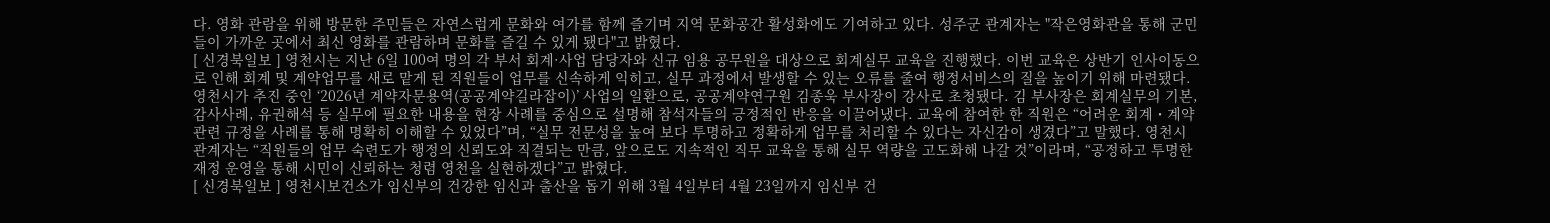다. 영화 관람을 위해 방문한 주민들은 자연스럽게 문화와 여가를 함께 즐기며 지역 문화공간 활성화에도 기여하고 있다. 성주군 관계자는 "작은영화관을 통해 군민들이 가까운 곳에서 최신 영화를 관람하며 문화를 즐길 수 있게 됐다"고 밝혔다.
[ 신경북일보 ] 영천시는 지난 6일 100여 명의 각 부서 회계·사업 담당자와 신규 임용 공무원을 대상으로 회계실무 교육을 진행했다. 이번 교육은 상반기 인사이동으로 인해 회계 및 계약업무를 새로 맡게 된 직원들이 업무를 신속하게 익히고, 실무 과정에서 발생할 수 있는 오류를 줄여 행정서비스의 질을 높이기 위해 마련됐다. 영천시가 추진 중인 ‘2026년 계약자문용역(공공계약길라잡이)’ 사업의 일환으로, 공공계약연구원 김종욱 부사장이 강사로 초청됐다. 김 부사장은 회계실무의 기본, 감사사례, 유권해석 등 실무에 필요한 내용을 현장 사례를 중심으로 설명해 참석자들의 긍정적인 반응을 이끌어냈다. 교육에 참여한 한 직원은 “어려운 회계・계약 관련 규정을 사례를 통해 명확히 이해할 수 있었다”며, “실무 전문성을 높여 보다 투명하고 정확하게 업무를 처리할 수 있다는 자신감이 생겼다”고 말했다. 영천시 관계자는 “직원들의 업무 숙련도가 행정의 신뢰도와 직결되는 만큼, 앞으로도 지속적인 직무 교육을 통해 실무 역량을 고도화해 나갈 것”이라며, “공정하고 투명한 재정 운영을 통해 시민이 신뢰하는 청렴 영천을 실현하겠다”고 밝혔다.
[ 신경북일보 ] 영천시보건소가 임신부의 건강한 임신과 출산을 돕기 위해 3월 4일부터 4월 23일까지 임신부 건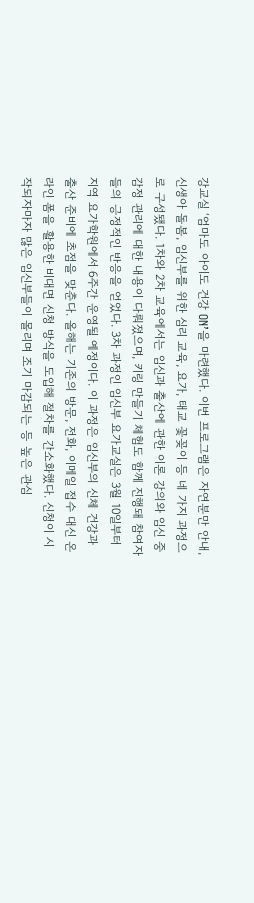강교실 ‘엄마도 아이도 건강 ON’을 마련했다. 이번 프로그램은 자연분만 안내, 신생아 돌봄, 임신부를 위한 심리 교육, 요가, 태교 꽃꽂이 등 네 가지 과정으로 구성됐다. 1차와 2차 교육에서는 임신과 출산에 관한 이론 강의와 임신 중 감정 관리에 대한 내용이 다뤄졌으며, 키링 만들기 체험도 함께 진행돼 참여자들의 긍정적인 반응을 얻었다. 3차 과정인 임신부 요가교실은 3월 10일부터 지역 요가학원에서 6주간 운영될 예정이다. 이 과정은 임신부의 신체 건강과 출산 준비에 초점을 맞춘다. 올해는 기존의 방문, 전화, 이메일 접수 대신 온라인 폼을 활용한 비대면 신청 방식을 도입해 절차를 간소화했다. 신청이 시작되자마자 많은 임신부들이 몰리며 조기 마감되는 등 높은 관심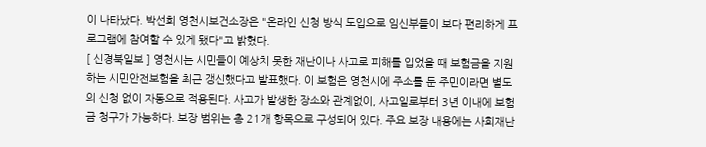이 나타났다. 박선희 영천시보건소장은 "온라인 신청 방식 도입으로 임신부들이 보다 편리하게 프로그램에 참여할 수 있게 됐다"고 밝혔다.
[ 신경북일보 ] 영천시는 시민들이 예상치 못한 재난이나 사고로 피해를 입었을 때 보험금을 지원하는 시민안전보험을 최근 갱신했다고 발표했다. 이 보험은 영천시에 주소를 둔 주민이라면 별도의 신청 없이 자동으로 적용된다. 사고가 발생한 장소와 관계없이, 사고일로부터 3년 이내에 보험금 청구가 가능하다. 보장 범위는 총 21개 항목으로 구성되어 있다. 주요 보장 내용에는 사회재난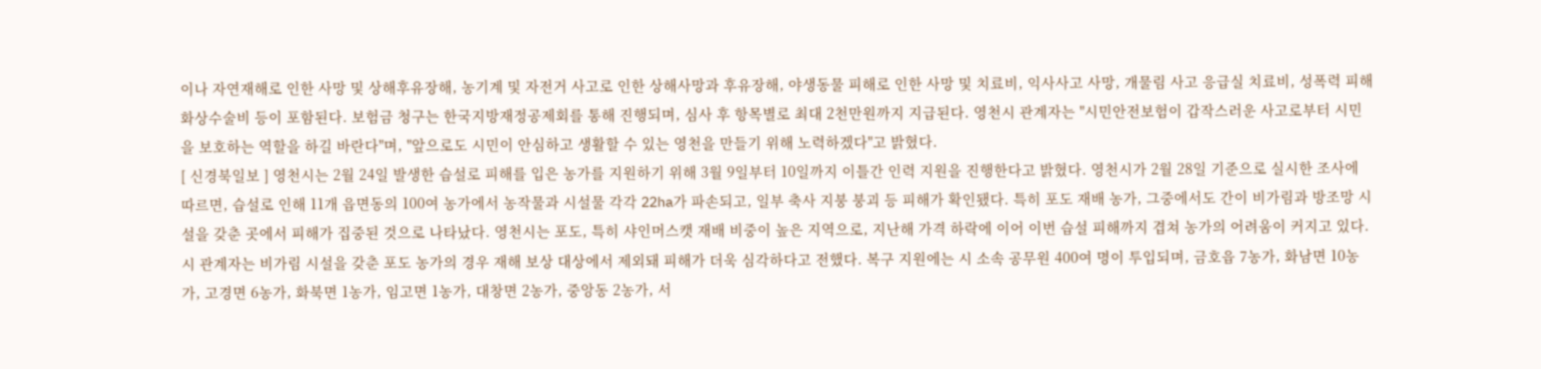이나 자연재해로 인한 사망 및 상해후유장해, 농기계 및 자전거 사고로 인한 상해사망과 후유장해, 야생동물 피해로 인한 사망 및 치료비, 익사사고 사망, 개물림 사고 응급실 치료비, 성폭력 피해 화상수술비 등이 포함된다. 보험금 청구는 한국지방재정공제회를 통해 진행되며, 심사 후 항목별로 최대 2천만원까지 지급된다. 영천시 관계자는 "시민안전보험이 갑작스러운 사고로부터 시민을 보호하는 역할을 하길 바란다"며, "앞으로도 시민이 안심하고 생활할 수 있는 영천을 만들기 위해 노력하겠다"고 밝혔다.
[ 신경북일보 ] 영천시는 2월 24일 발생한 습설로 피해를 입은 농가를 지원하기 위해 3월 9일부터 10일까지 이틀간 인력 지원을 진행한다고 밝혔다. 영천시가 2월 28일 기준으로 실시한 조사에 따르면, 습설로 인해 11개 읍면동의 100여 농가에서 농작물과 시설물 각각 22ha가 파손되고, 일부 축사 지붕 붕괴 등 피해가 확인됐다. 특히 포도 재배 농가, 그중에서도 간이 비가림과 방조망 시설을 갖춘 곳에서 피해가 집중된 것으로 나타났다. 영천시는 포도, 특히 샤인머스캣 재배 비중이 높은 지역으로, 지난해 가격 하락에 이어 이번 습설 피해까지 겹쳐 농가의 어려움이 커지고 있다. 시 관계자는 비가림 시설을 갖춘 포도 농가의 경우 재해 보상 대상에서 제외돼 피해가 더욱 심각하다고 전했다. 복구 지원에는 시 소속 공무원 400여 명이 투입되며, 금호읍 7농가, 화남면 10농가, 고경면 6농가, 화북면 1농가, 임고면 1농가, 대창면 2농가, 중앙동 2농가, 서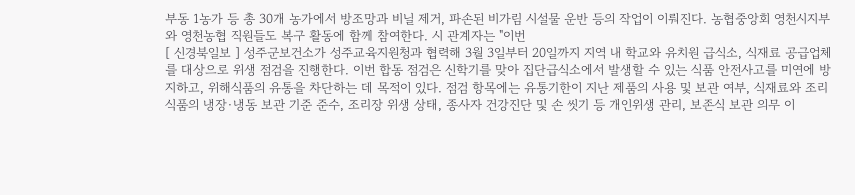부동 1농가 등 총 30개 농가에서 방조망과 비닐 제거, 파손된 비가림 시설물 운반 등의 작업이 이뤄진다. 농협중앙회 영천시지부와 영천농협 직원들도 복구 활동에 함께 참여한다. 시 관계자는 "이번
[ 신경북일보 ] 성주군보건소가 성주교육지원청과 협력해 3월 3일부터 20일까지 지역 내 학교와 유치원 급식소, 식재료 공급업체를 대상으로 위생 점검을 진행한다. 이번 합동 점검은 신학기를 맞아 집단급식소에서 발생할 수 있는 식품 안전사고를 미연에 방지하고, 위해식품의 유통을 차단하는 데 목적이 있다. 점검 항목에는 유통기한이 지난 제품의 사용 및 보관 여부, 식재료와 조리식품의 냉장·냉동 보관 기준 준수, 조리장 위생 상태, 종사자 건강진단 및 손 씻기 등 개인위생 관리, 보존식 보관 의무 이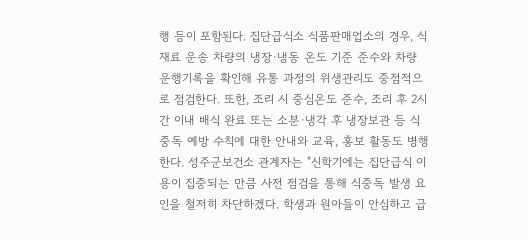행 등이 포함된다. 집단급식소 식품판매업소의 경우, 식재료 운송 차량의 냉장·냉동 온도 기준 준수와 차량 운행기록을 확인해 유통 과정의 위생관리도 중점적으로 점검한다. 또한, 조리 시 중심온도 준수, 조리 후 2시간 이내 배식 완료 또는 소분·냉각 후 냉장보관 등 식중독 예방 수칙에 대한 안내와 교육, 홍보 활동도 병행한다. 성주군보건소 관계자는 "신학기에는 집단급식 이용이 집중되는 만큼 사전 점검을 통해 식중독 발생 요인을 철저히 차단하겠다. 학생과 원아들이 안심하고 급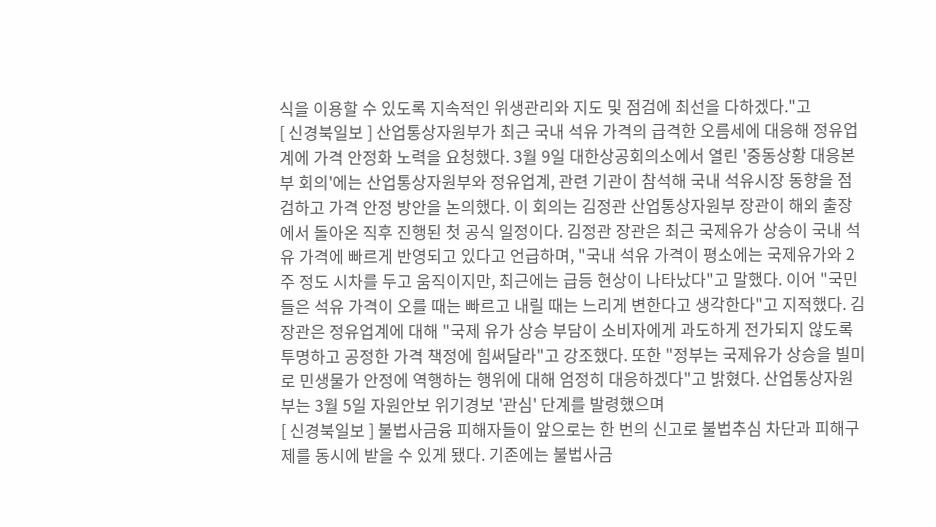식을 이용할 수 있도록 지속적인 위생관리와 지도 및 점검에 최선을 다하겠다."고
[ 신경북일보 ] 산업통상자원부가 최근 국내 석유 가격의 급격한 오름세에 대응해 정유업계에 가격 안정화 노력을 요청했다. 3월 9일 대한상공회의소에서 열린 '중동상황 대응본부 회의'에는 산업통상자원부와 정유업계, 관련 기관이 참석해 국내 석유시장 동향을 점검하고 가격 안정 방안을 논의했다. 이 회의는 김정관 산업통상자원부 장관이 해외 출장에서 돌아온 직후 진행된 첫 공식 일정이다. 김정관 장관은 최근 국제유가 상승이 국내 석유 가격에 빠르게 반영되고 있다고 언급하며, "국내 석유 가격이 평소에는 국제유가와 2주 정도 시차를 두고 움직이지만, 최근에는 급등 현상이 나타났다"고 말했다. 이어 "국민들은 석유 가격이 오를 때는 빠르고 내릴 때는 느리게 변한다고 생각한다"고 지적했다. 김 장관은 정유업계에 대해 "국제 유가 상승 부담이 소비자에게 과도하게 전가되지 않도록 투명하고 공정한 가격 책정에 힘써달라"고 강조했다. 또한 "정부는 국제유가 상승을 빌미로 민생물가 안정에 역행하는 행위에 대해 엄정히 대응하겠다"고 밝혔다. 산업통상자원부는 3월 5일 자원안보 위기경보 '관심' 단계를 발령했으며
[ 신경북일보 ] 불법사금융 피해자들이 앞으로는 한 번의 신고로 불법추심 차단과 피해구제를 동시에 받을 수 있게 됐다. 기존에는 불법사금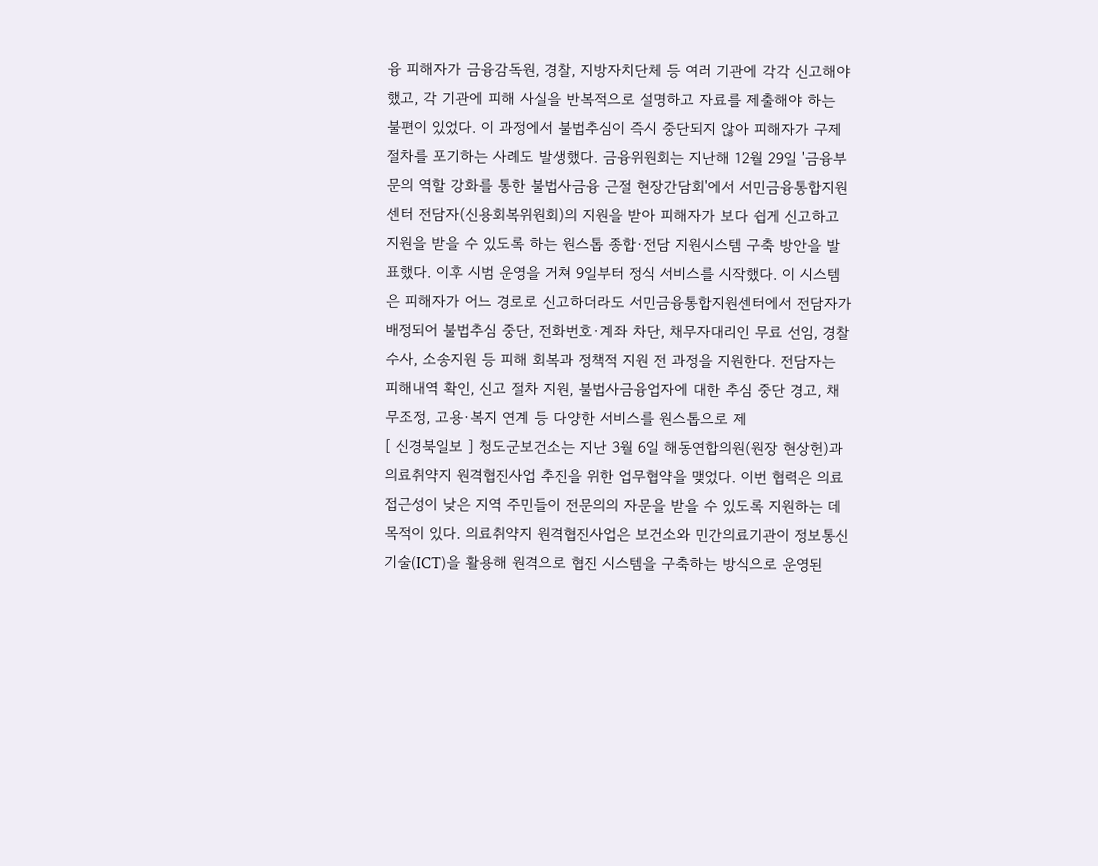융 피해자가 금융감독원, 경찰, 지방자치단체 등 여러 기관에 각각 신고해야 했고, 각 기관에 피해 사실을 반복적으로 설명하고 자료를 제출해야 하는 불편이 있었다. 이 과정에서 불법추심이 즉시 중단되지 않아 피해자가 구제 절차를 포기하는 사례도 발생했다. 금융위원회는 지난해 12월 29일 '금융부문의 역할 강화를 통한 불법사금융 근절 현장간담회'에서 서민금융통합지원센터 전담자(신용회복위원회)의 지원을 받아 피해자가 보다 쉽게 신고하고 지원을 받을 수 있도록 하는 원스톱 종합·전담 지원시스템 구축 방안을 발표했다. 이후 시범 운영을 거쳐 9일부터 정식 서비스를 시작했다. 이 시스템은 피해자가 어느 경로로 신고하더라도 서민금융통합지원센터에서 전담자가 배정되어 불법추심 중단, 전화번호·계좌 차단, 채무자대리인 무료 선임, 경찰 수사, 소송지원 등 피해 회복과 정책적 지원 전 과정을 지원한다. 전담자는 피해내역 확인, 신고 절차 지원, 불법사금융업자에 대한 추심 중단 경고, 채무조정, 고용·복지 연계 등 다양한 서비스를 원스톱으로 제
[ 신경북일보 ] 청도군보건소는 지난 3월 6일 해동연합의원(원장 현상헌)과 의료취약지 원격협진사업 추진을 위한 업무협약을 맺었다. 이번 협력은 의료 접근성이 낮은 지역 주민들이 전문의의 자문을 받을 수 있도록 지원하는 데 목적이 있다. 의료취약지 원격협진사업은 보건소와 민간의료기관이 정보통신기술(ICT)을 활용해 원격으로 협진 시스템을 구축하는 방식으로 운영된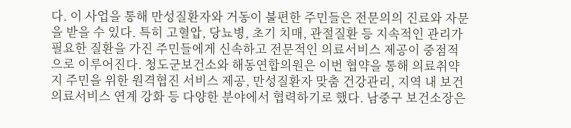다. 이 사업을 통해 만성질환자와 거동이 불편한 주민들은 전문의의 진료와 자문을 받을 수 있다. 특히 고혈압, 당뇨병, 초기 치매, 관절질환 등 지속적인 관리가 필요한 질환을 가진 주민들에게 신속하고 전문적인 의료서비스 제공이 중점적으로 이루어진다. 청도군보건소와 해동연합의원은 이번 협약을 통해 의료취약지 주민을 위한 원격협진 서비스 제공, 만성질환자 맞춤 건강관리, 지역 내 보건의료서비스 연계 강화 등 다양한 분야에서 협력하기로 했다. 남중구 보건소장은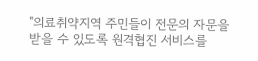"의료취약지역 주민들이 전문의 자문을 받을 수 있도록 원격협진 서비스를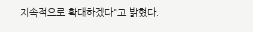지속적으로 확대하겠다"고 밝혔다.